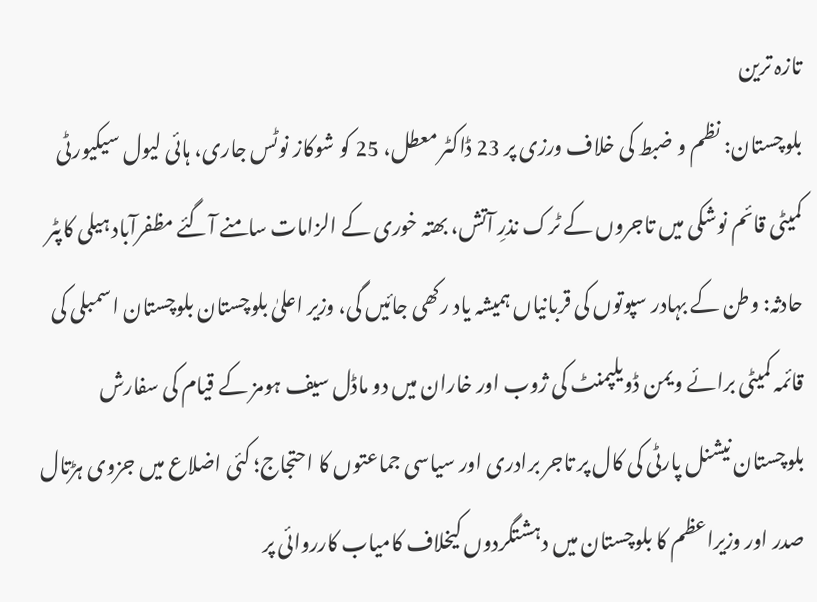تازہ ترین
بلوچستان: نظم و ضبط کی خلاف ورزی پر 23 ڈاکٹر معطل، 25 کو شوکاز نوٹس جاری، ہائی لیول سیکیورٹی کمیٹی قائم نوشکی میں تاجروں کے ٹرک نذرِ آتش، بھتہ خوری کے الزامات سامنے آگئے مظفرآباد ہیلی کاپٹر حادثہ: وطن کے بہادر سپوتوں کی قربانیاں ہمیشہ یاد رکھی جائیں گی، وزیر اعلیٰ بلوچستان بلوچستان اسمبلی کی قائمہ کمیٹی برائے ویمن ڈویلپمنٹ کی ژوب اور خاران میں دو ماڈل سیف ہومز کے قیام کی سفارش بلوچستان نیشنل پارٹی کی کال پر تاجر برادری اور سیاسی جماعتوں کا احتجاج؛ کئی اضلاع میں جزوی ہڑتال صدر اور وزیراعظم کا بلوچستان میں دہشتگردوں کیخلاف کامیاب کارروائی پر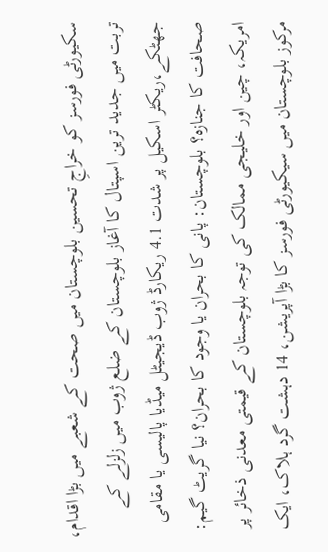سکیورٹی فورسز کو خراجِ تحسین بلوچستان میں صحت کے شعبے میں بڑا اقدام، تربت میں جدید ترین اسپتال کا آغاز بلوچستان کے ضلع ژوب میں زلزلے کے جھٹکے،ریکٹر اسکیل پر شدت 4.1 ریکارڈ ژوب ڈیجیٹل میڈیا پالیسی یا مقامی صحافت کا جنازہ؟ بلوچستان: پانی کا بحران یا وجود کا بحران؟ نیا گریٹ گیم: امریکہ، چین اور خلیجی ممالک کی توجہ بلوچستان کے قیمتی معدنی ذخائر پر مرکوز بلوچستان میں سیکیورٹی فورسز کا بڑا آپریشن، 14 دہشت گرد ہلاک، ایک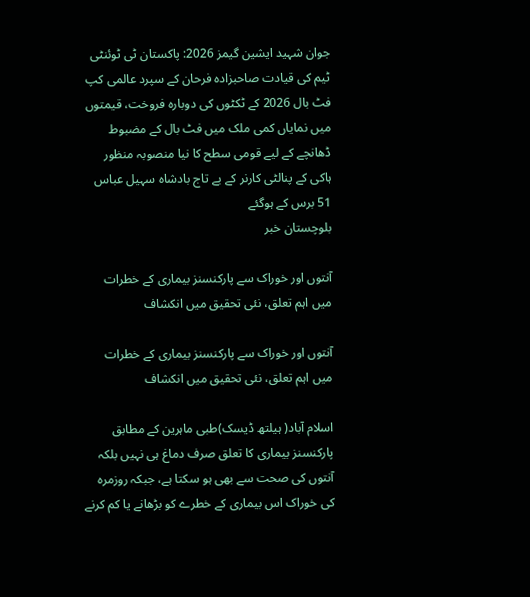جوان شہید ایشین گیمز 2026: پاکستان ٹی ٹوئنٹی ٹیم کی قیادت صاحبزادہ فرحان کے سپرد عالمی کپ فٹ بال 2026 کے ٹکٹوں کی دوبارہ فروخت، قیمتوں میں نمایاں کمی ملک میں فٹ بال کے مضبوط ڈھانچے کے لیے قومی سطح کا نیا منصوبہ منظور ہاکی کے پنالٹی کارنر کے بے تاج بادشاہ سہیل عباس 51 برس کے ہوگئے
بلوچستان خبر

آنتوں اور خوراک سے پارکنسنز بیماری کے خطرات میں اہم تعلق، نئی تحقیق میں انکشاف

آنتوں اور خوراک سے پارکنسنز بیماری کے خطرات میں اہم تعلق، نئی تحقیق میں انکشاف

اسلام آباد( ہیلتھ ڈیسک)طبی ماہرین کے مطابق پارکنسنز بیماری کا تعلق صرف دماغ ہی نہیں بلکہ آنتوں کی صحت سے بھی ہو سکتا ہے، جبکہ روزمرہ کی خوراک اس بیماری کے خطرے کو بڑھانے یا کم کرنے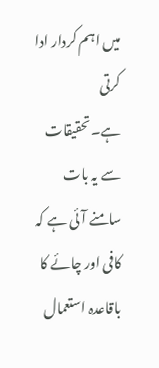میں اہم کردار ادا کرتی ہے۔تحقیقات سے یہ بات سامنے آئی ہے کہ کافی اور چائے کا باقاعدہ استعمال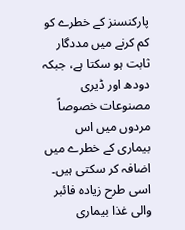پارکنسنز کے خطرے کو کم کرنے میں مددگار ثابت ہو سکتا ہے، جبکہ دودھ اور ڈیری مصنوعات خصوصاً مردوں میں اس بیماری کے خطرے میں اضافہ کر سکتی ہیں۔ اسی طرح زیادہ فائبر والی غذا بیماری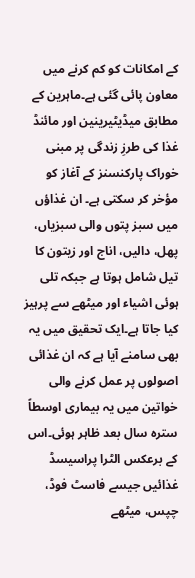کے امکانات کو کم کرنے میں معاون پائی گئی ہے۔ماہرین کے مطابق میڈیٹیرینین اور مائنڈ غذا کی طرزِ زندگی پر مبنی خوراک پارکنسنز کے آغاز کو مؤخر کر سکتی ہے۔ ان غذاؤں میں سبز پتوں والی سبزیاں، پھل، دالیں، اناج اور زیتون کا تیل شامل ہوتا ہے جبکہ تلی ہوئی اشیاء اور میٹھے سے پرہیز کیا جاتا ہے۔ایک تحقیق میں یہ بھی سامنے آیا ہے کہ ان غذائی اصولوں پر عمل کرنے والی خواتین میں یہ بیماری اوسطاً سترہ سال بعد ظاہر ہوئی۔اس کے برعکس الٹرا پراسیسڈ غذائیں جیسے فاسٹ فوڈ، چپس، میٹھے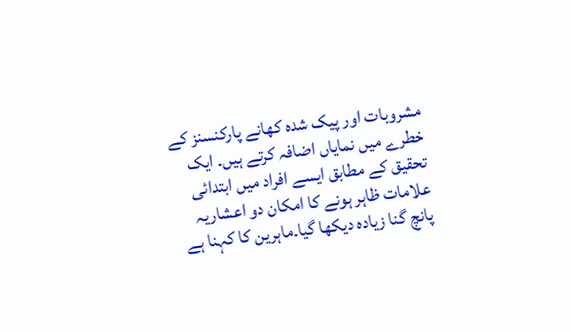مشروبات اور پیک شدہ کھانے پارکنسنز کے خطرے میں نمایاں اضافہ کرتے ہیں۔ ایک تحقیق کے مطابق ایسے افراد میں ابتدائی علامات ظاہر ہونے کا امکان دو اعشاریہ پانچ گنا زیادہ دیکھا گیا۔ماہرین کا کہنا ہے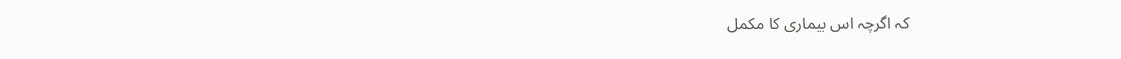کہ اگرچہ اس بیماری کا مکمل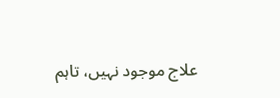علاج موجود نہیں، تاہم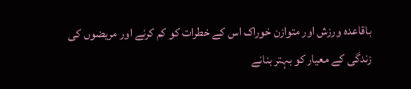باقاعدہ ورزش اور متوازن خوراک اس کے خطرات کو کم کرنے اور مریضوں کی زندگی کے معیار کو بہتر بنانے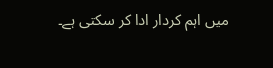میں اہم کردار ادا کر سکتی ہے۔